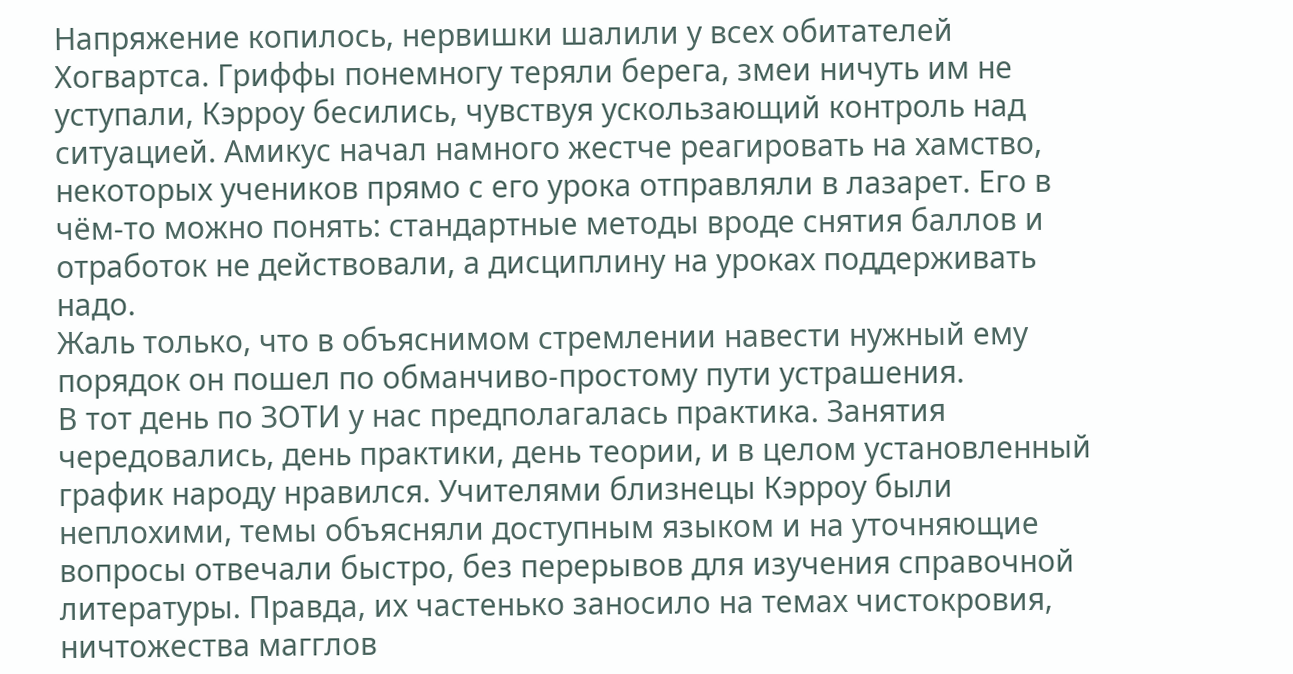Напряжение копилось, нервишки шалили у всех обитателей Хогвартса. Гриффы понемногу теряли берега, змеи ничуть им не уступали, Кэрроу бесились, чувствуя ускользающий контроль над ситуацией. Амикус начал намного жестче реагировать на хамство, некоторых учеников прямо с его урока отправляли в лазарет. Его в чём-то можно понять: стандартные методы вроде снятия баллов и отработок не действовали, а дисциплину на уроках поддерживать надо.
Жаль только, что в объяснимом стремлении навести нужный ему порядок он пошел по обманчиво-простому пути устрашения.
В тот день по ЗОТИ у нас предполагалась практика. Занятия чередовались, день практики, день теории, и в целом установленный график народу нравился. Учителями близнецы Кэрроу были неплохими, темы объясняли доступным языком и на уточняющие вопросы отвечали быстро, без перерывов для изучения справочной литературы. Правда, их частенько заносило на темах чистокровия, ничтожества магглов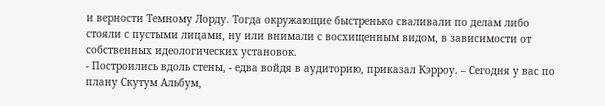и верности Темному Лорду. Тогда окружающие быстренько сваливали по делам либо стояли с пустыми лицами, ну или внимали с восхищенным видом, в зависимости от собственных идеологических установок.
- Построились вдоль стены, - едва войдя в аудиторию, приказал Кэрроу. – Сегодня у вас по плану Скутум Альбум,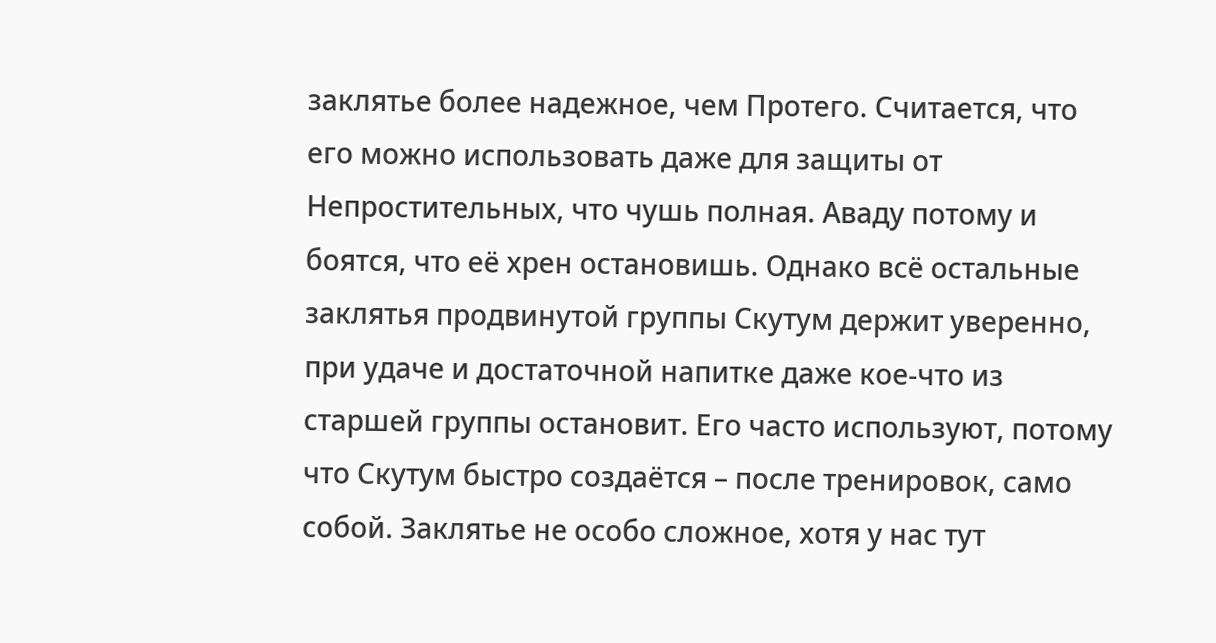заклятье более надежное, чем Протего. Считается, что его можно использовать даже для защиты от Непростительных, что чушь полная. Аваду потому и боятся, что её хрен остановишь. Однако всё остальные заклятья продвинутой группы Скутум держит уверенно, при удаче и достаточной напитке даже кое-что из старшей группы остановит. Его часто используют, потому что Скутум быстро создаётся – после тренировок, само собой. Заклятье не особо сложное, хотя у нас тут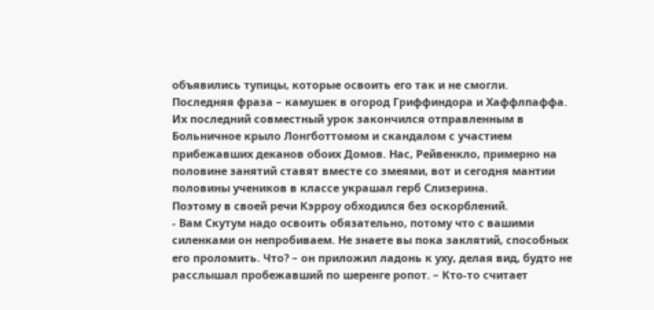объявились тупицы, которые освоить его так и не смогли.
Последняя фраза – камушек в огород Гриффиндора и Хаффлпаффа. Их последний совместный урок закончился отправленным в Больничное крыло Лонгботтомом и скандалом с участием прибежавших деканов обоих Домов. Нас, Рейвенкло, примерно на половине занятий ставят вместе со змеями, вот и сегодня мантии половины учеников в классе украшал герб Слизерина.
Поэтому в своей речи Кэрроу обходился без оскорблений.
- Вам Скутум надо освоить обязательно, потому что с вашими силенками он непробиваем. Не знаете вы пока заклятий, способных его проломить. Что? – он приложил ладонь к уху, делая вид, будто не расслышал пробежавший по шеренге ропот. – Кто-то считает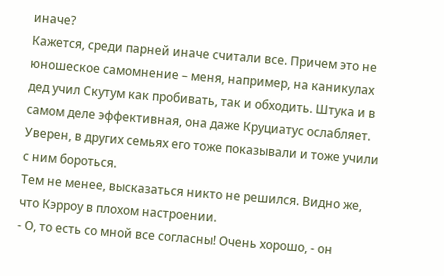иначе?
Кажется, среди парней иначе считали все. Причем это не юношеское самомнение – меня, например, на каникулах дед учил Скутум как пробивать, так и обходить. Штука и в самом деле эффективная, она даже Круциатус ослабляет. Уверен, в других семьях его тоже показывали и тоже учили с ним бороться.
Тем не менее, высказаться никто не решился. Видно же, что Кэрроу в плохом настроении.
- О, то есть со мной все согласны! Очень хорошо, - он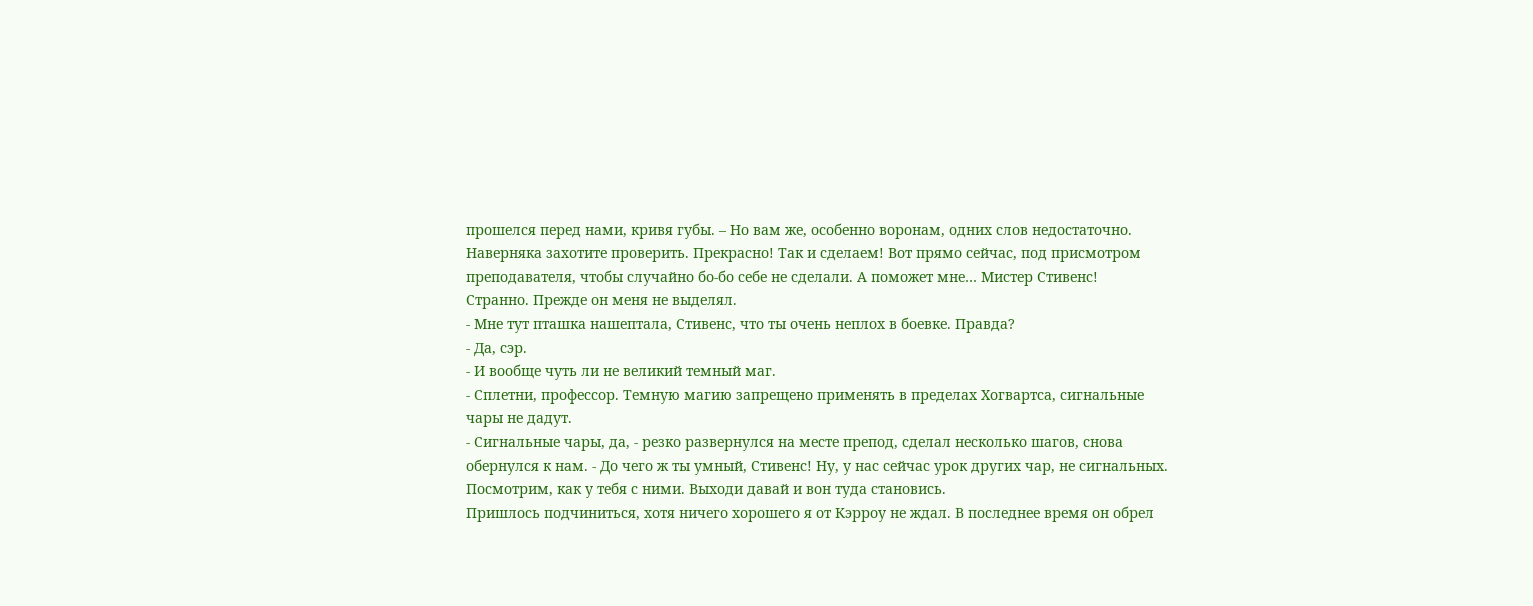прошелся перед нами, кривя губы. – Но вам же, особенно воронам, одних слов недостаточно. Наверняка захотите проверить. Прекрасно! Так и сделаем! Вот прямо сейчас, под присмотром преподавателя, чтобы случайно бо-бо себе не сделали. А поможет мне… Мистер Стивенс!
Странно. Прежде он меня не выделял.
- Мне тут пташка нашептала, Стивенс, что ты очень неплох в боевке. Правда?
- Да, сэр.
- И вообще чуть ли не великий темный маг.
- Сплетни, профессор. Темную магию запрещено применять в пределах Хогвартса, сигнальные чары не дадут.
- Сигнальные чары, да, - резко развернулся на месте препод, сделал несколько шагов, снова обернулся к нам. - До чего ж ты умный, Стивенс! Ну, у нас сейчас урок других чар, не сигнальных. Посмотрим, как у тебя с ними. Выходи давай и вон туда становись.
Пришлось подчиниться, хотя ничего хорошего я от Кэрроу не ждал. В последнее время он обрел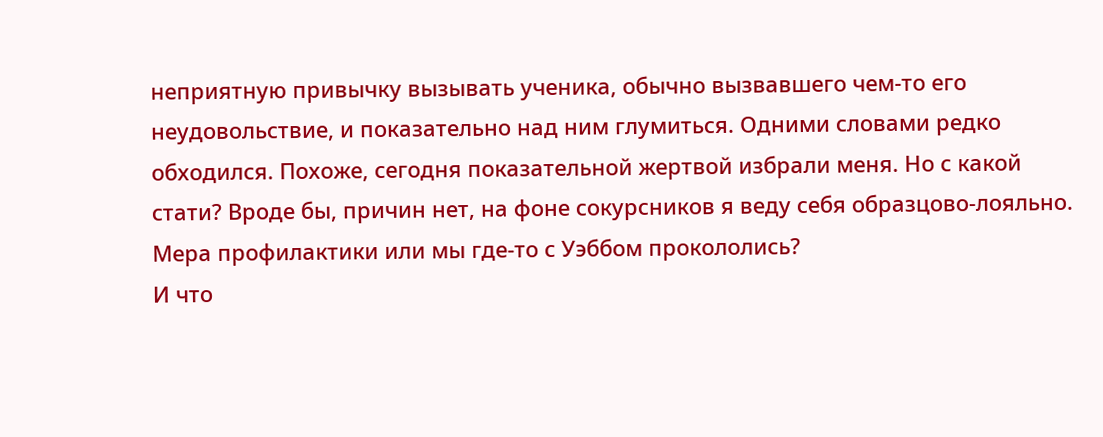неприятную привычку вызывать ученика, обычно вызвавшего чем-то его неудовольствие, и показательно над ним глумиться. Одними словами редко обходился. Похоже, сегодня показательной жертвой избрали меня. Но с какой стати? Вроде бы, причин нет, на фоне сокурсников я веду себя образцово-лояльно. Мера профилактики или мы где-то с Уэббом прокололись?
И что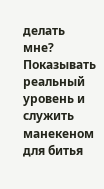делать мне? Показывать реальный уровень и служить манекеном для битья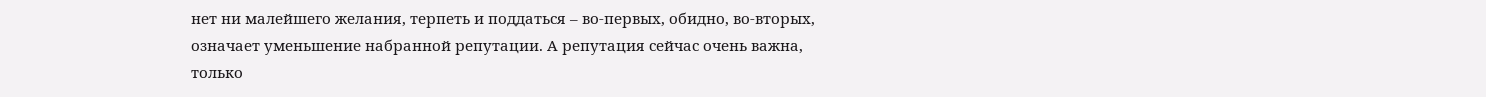нет ни малейшего желания, терпеть и поддаться – во-первых, обидно, во-вторых, означает уменьшение набранной репутации. А репутация сейчас очень важна, только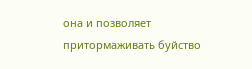она и позволяет притормаживать буйство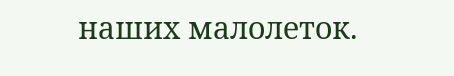наших малолеток.